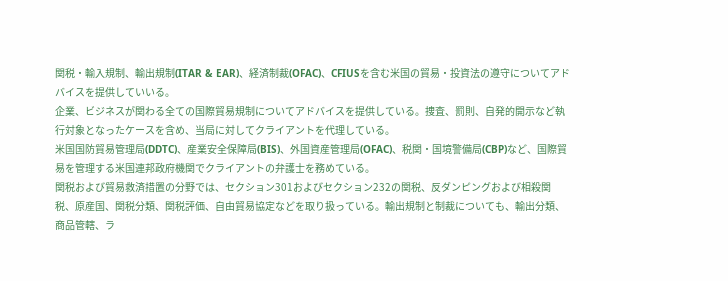関税・輸入規制、輸出規制(ITAR & EAR)、経済制裁(OFAC)、CFIUSを含む米国の貿易・投資法の遵守についてアドバイスを提供していいる。
企業、ビジネスが関わる全ての国際貿易規制についてアドバイスを提供している。捜査、罰則、自発的開示など執行対象となったケースを含め、当局に対してクライアントを代理している。
米国国防貿易管理局(DDTC)、産業安全保障局(BIS)、外国資産管理局(OFAC)、税関・国境警備局(CBP)など、国際貿易を管理する米国連邦政府機関でクライアントの弁護士を務めている。
関税および貿易救済措置の分野では、セクション301およびセクション232の関税、反ダンピングおよび相殺関税、原産国、関税分類、関税評価、自由貿易協定などを取り扱っている。輸出規制と制裁についても、輸出分類、商品管轄、ラ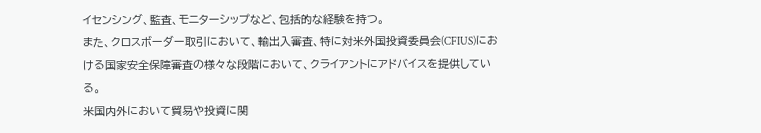イセンシング、監査、モニターシップなど、包括的な経験を持つ。
また、クロスボーダー取引において、輸出入審査、特に対米外国投資委員会(CFIUS)における国家安全保障審査の様々な段階において、クライアントにアドバイスを提供している。
米国内外において貿易や投資に関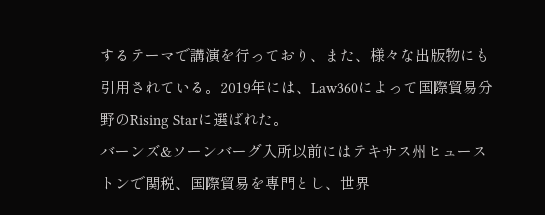するテーマで講演を行っており、また、様々な出版物にも引用されている。2019年には、Law360によって国際貿易分野のRising Starに選ばれた。
バーンズ&ソーンバーグ入所以前にはテキサス州ヒューストンで関税、国際貿易を専門とし、世界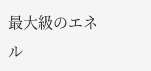最大級のエネル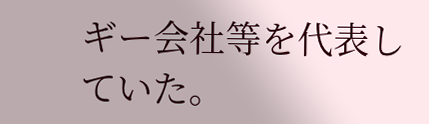ギー会社等を代表していた。